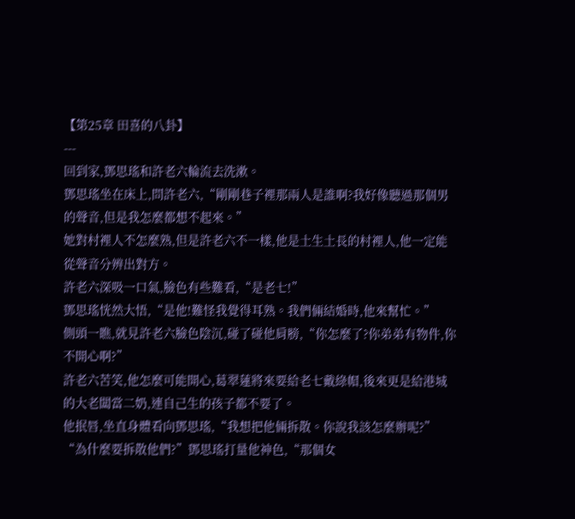【第25章 田喜的八卦】
---
回到家,鄧思瑤和許老六輪流去洗漱。
鄧思瑤坐在床上,問許老六,“剛剛巷子裡那兩人是誰啊?我好像聽過那個男的聲音,但是我怎麼都想不起來。”
她對村裡人不怎麼熟,但是許老六不一樣,他是土生土長的村裡人,他一定能從聲音分辨出對方。
許老六深吸一口氣,臉色有些難看,“是老七!”
鄧思瑤恍然大悟,“是他!難怪我覺得耳熟。我們倆結婚時,他來幫忙。”
側頭一瞧,就見許老六臉色陰沉,碰了碰他肩膀,“你怎麼了?你弟弟有物件,你不開心啊?”
許老六苦笑,他怎麼可能開心,葛翠蓮將來要給老七戴綠帽,後來更是給港城的大老闆當二奶,連自己生的孩子都不要了。
他抿唇,坐直身體看向鄧思瑤,“我想把他倆拆散。你說我該怎麼辦呢?”
“為什麼要拆散他們?”鄧思瑤打量他神色,“那個女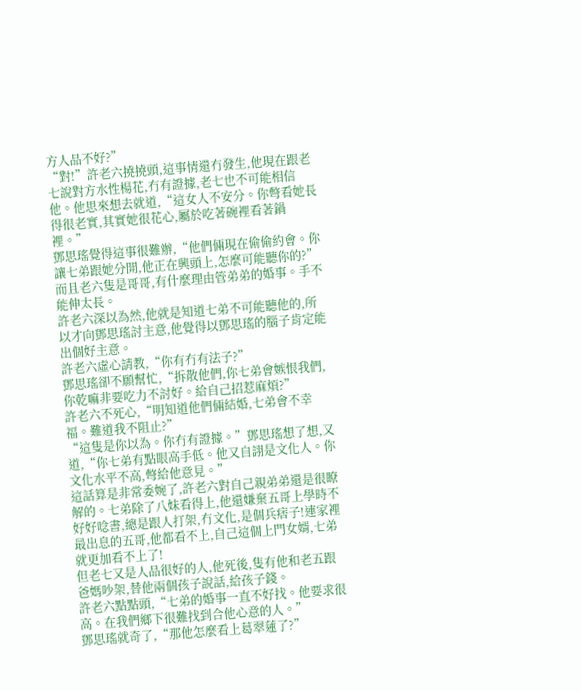方人品不好?”
“對!”許老六撓撓頭,這事情還冇發生,他現在跟老七說對方水性楊花,冇有證據,老七也不可能相信他。他思來想去就道,“這女人不安分。你彆看她長得很老實,其實她很花心,屬於吃著碗裡看著鍋裡。”
鄧思瑤覺得這事很難辦,“他們倆現在偷偷約會。你讓七弟跟她分開,他正在興頭上,怎麼可能聽你的?”
而且老六隻是哥哥,有什麼理由管弟弟的婚事。手不能伸太長。
許老六深以為然,他就是知道七弟不可能聽他的,所以才向鄧思瑤討主意,他覺得以鄧思瑤的腦子肯定能出個好主意。
許老六虛心請教,“你有冇有法子?”
鄧思瑤卻不願幫忙,“拆散他們,你七弟會嫉恨我們,你乾嘛非要吃力不討好。給自己招惹麻煩?”
許老六不死心,“明知道他們倆結婚,七弟會不幸福。難道我不阻止?”
“這隻是你以為。你冇有證據。”鄧思瑤想了想,又道,“你七弟有點眼高手低。他又自詡是文化人。你文化水平不高,彆給他意見。”
這話算是非常委婉了,許老六對自己親弟弟還是很瞭解的。七弟除了八妹看得上,他還嫌棄五哥上學時不好好唸書,總是跟人打架,冇文化,是個兵痞子!連家裡最出息的五哥,他都看不上,自己這個上門女婿,七弟就更加看不上了!
但老七又是人品很好的人,他死後,隻有他和老五跟爸媽吵架,替他兩個孩子說話,給孩子錢。
許老六點點頭,“七弟的婚事一直不好找。他要求很高。在我們鄉下很難找到合他心意的人。”
鄧思瑤就奇了,“那他怎麼看上葛翠蓮了?”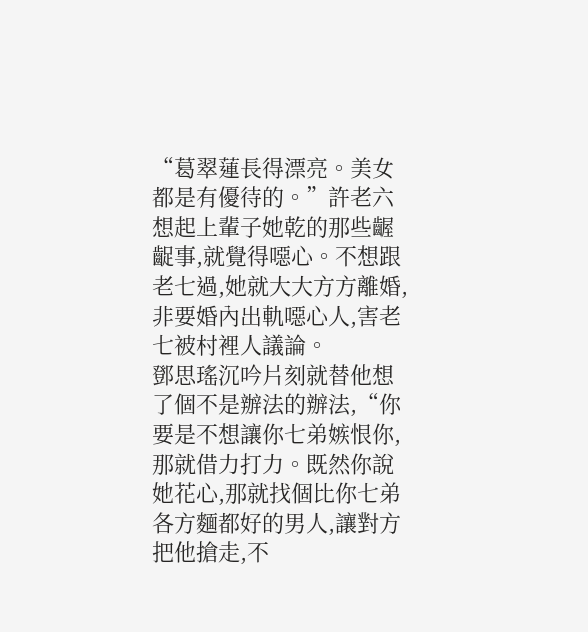“葛翠蓮長得漂亮。美女都是有優待的。”許老六想起上輩子她乾的那些齷齪事,就覺得噁心。不想跟老七過,她就大大方方離婚,非要婚內出軌噁心人,害老七被村裡人議論。
鄧思瑤沉吟片刻就替他想了個不是辦法的辦法,“你要是不想讓你七弟嫉恨你,那就借力打力。既然你說她花心,那就找個比你七弟各方麵都好的男人,讓對方把他搶走,不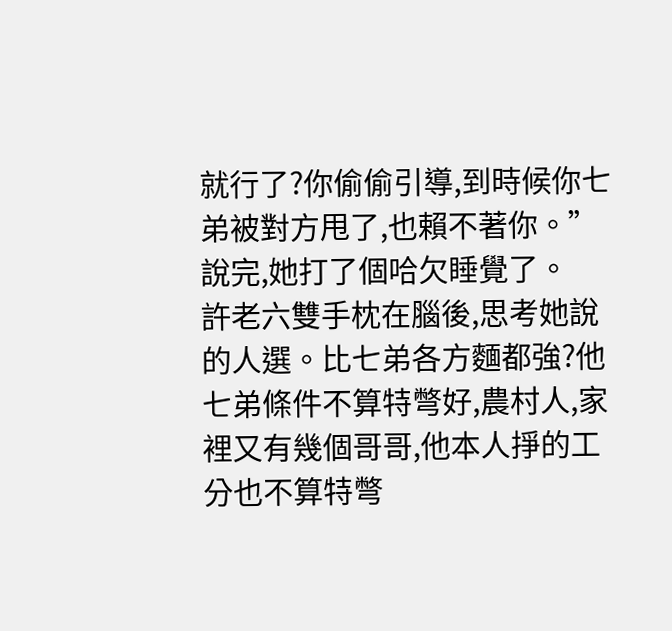就行了?你偷偷引導,到時候你七弟被對方甩了,也賴不著你。”
說完,她打了個哈欠睡覺了。
許老六雙手枕在腦後,思考她說的人選。比七弟各方麵都強?他七弟條件不算特彆好,農村人,家裡又有幾個哥哥,他本人掙的工分也不算特彆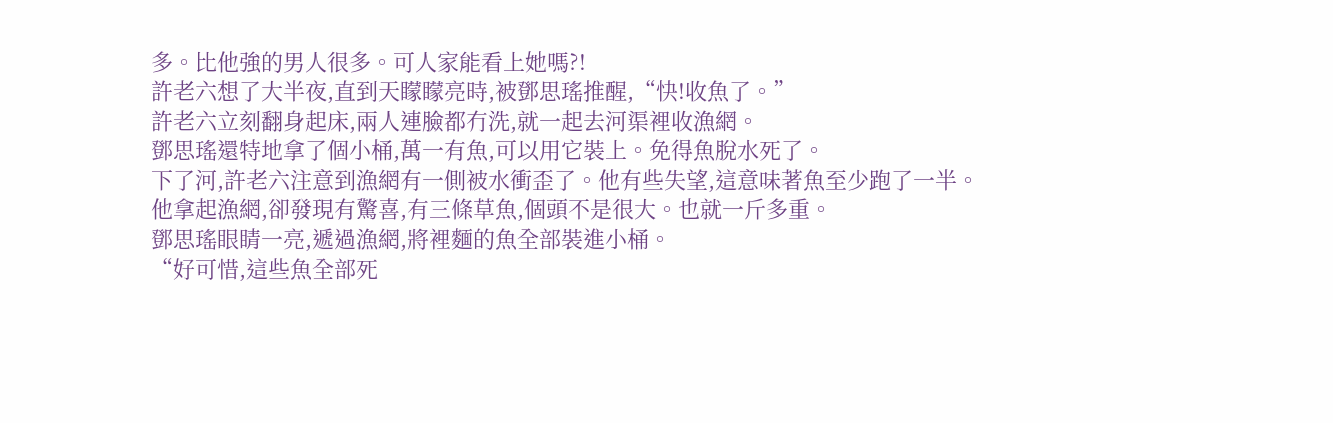多。比他強的男人很多。可人家能看上她嗎?!
許老六想了大半夜,直到天矇矇亮時,被鄧思瑤推醒,“快!收魚了。”
許老六立刻翻身起床,兩人連臉都冇洗,就一起去河渠裡收漁網。
鄧思瑤還特地拿了個小桶,萬一有魚,可以用它裝上。免得魚脫水死了。
下了河,許老六注意到漁網有一側被水衝歪了。他有些失望,這意味著魚至少跑了一半。
他拿起漁網,卻發現有驚喜,有三條草魚,個頭不是很大。也就一斤多重。
鄧思瑤眼睛一亮,遞過漁網,將裡麵的魚全部裝進小桶。
“好可惜,這些魚全部死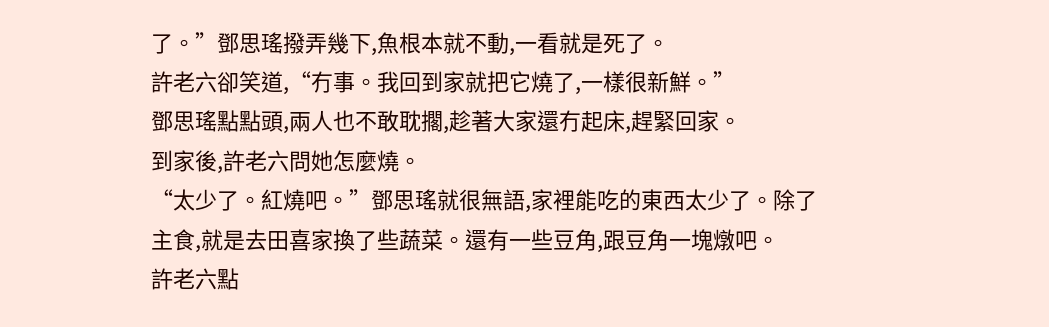了。”鄧思瑤撥弄幾下,魚根本就不動,一看就是死了。
許老六卻笑道,“冇事。我回到家就把它燒了,一樣很新鮮。”
鄧思瑤點點頭,兩人也不敢耽擱,趁著大家還冇起床,趕緊回家。
到家後,許老六問她怎麼燒。
“太少了。紅燒吧。”鄧思瑤就很無語,家裡能吃的東西太少了。除了主食,就是去田喜家換了些蔬菜。還有一些豆角,跟豆角一塊燉吧。
許老六點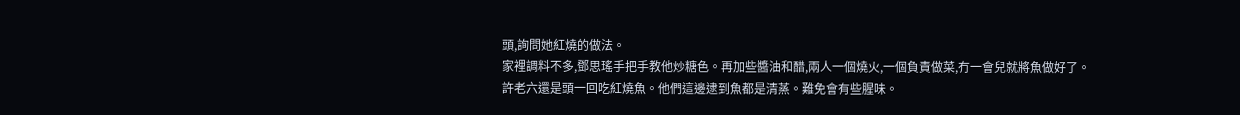頭,詢問她紅燒的做法。
家裡調料不多,鄧思瑤手把手教他炒糖色。再加些醬油和醋,兩人一個燒火,一個負責做菜,冇一會兒就將魚做好了。
許老六還是頭一回吃紅燒魚。他們這邊逮到魚都是清蒸。難免會有些腥味。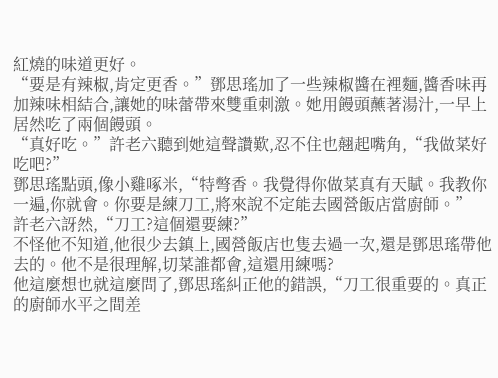紅燒的味道更好。
“要是有辣椒,肯定更香。”鄧思瑤加了一些辣椒醬在裡麵,醬香味再加辣味相結合,讓她的味蕾帶來雙重刺激。她用饅頭蘸著湯汁,一早上居然吃了兩個饅頭。
“真好吃。”許老六聽到她這聲讚歎,忍不住也翹起嘴角,“我做菜好吃吧?”
鄧思瑤點頭,像小雞啄米,“特彆香。我覺得你做菜真有天賦。我教你一遍,你就會。你要是練刀工,將來說不定能去國營飯店當廚師。”
許老六訝然,“刀工?這個還要練?”
不怪他不知道,他很少去鎮上,國營飯店也隻去過一次,還是鄧思瑤帶他去的。他不是很理解,切菜誰都會,這還用練嗎?
他這麼想也就這麼問了,鄧思瑤糾正他的錯誤,“刀工很重要的。真正的廚師水平之間差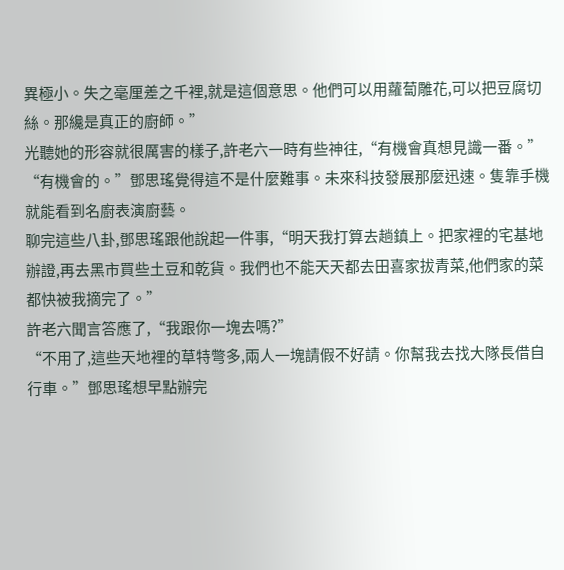異極小。失之毫厘差之千裡,就是這個意思。他們可以用蘿蔔雕花,可以把豆腐切絲。那纔是真正的廚師。”
光聽她的形容就很厲害的樣子,許老六一時有些神往,“有機會真想見識一番。”
“有機會的。”鄧思瑤覺得這不是什麼難事。未來科技發展那麼迅速。隻靠手機就能看到名廚表演廚藝。
聊完這些八卦,鄧思瑤跟他說起一件事,“明天我打算去趟鎮上。把家裡的宅基地辦證,再去黑市買些土豆和乾貨。我們也不能天天都去田喜家拔青菜,他們家的菜都快被我摘完了。”
許老六聞言答應了,“我跟你一塊去嗎?”
“不用了,這些天地裡的草特彆多,兩人一塊請假不好請。你幫我去找大隊長借自行車。”鄧思瑤想早點辦完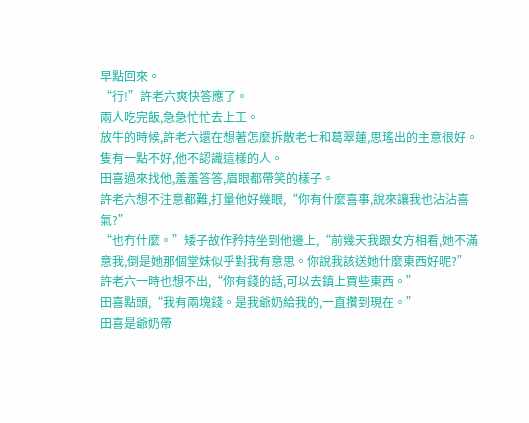早點回來。
“行!”許老六爽快答應了。
兩人吃完飯,急急忙忙去上工。
放牛的時候,許老六還在想著怎麼拆散老七和葛翠蓮,思瑤出的主意很好。隻有一點不好,他不認識這樣的人。
田喜過來找他,羞羞答答,眉眼都帶笑的樣子。
許老六想不注意都難,打量他好幾眼,“你有什麼喜事,說來讓我也沾沾喜氣?”
“也冇什麼。”矮子故作矜持坐到他邊上,“前幾天我跟女方相看,她不滿意我,倒是她那個堂妹似乎對我有意思。你說我該送她什麼東西好呢?”
許老六一時也想不出,“你有錢的話,可以去鎮上買些東西。”
田喜點頭,“我有兩塊錢。是我爺奶給我的,一直攢到現在。”
田喜是爺奶帶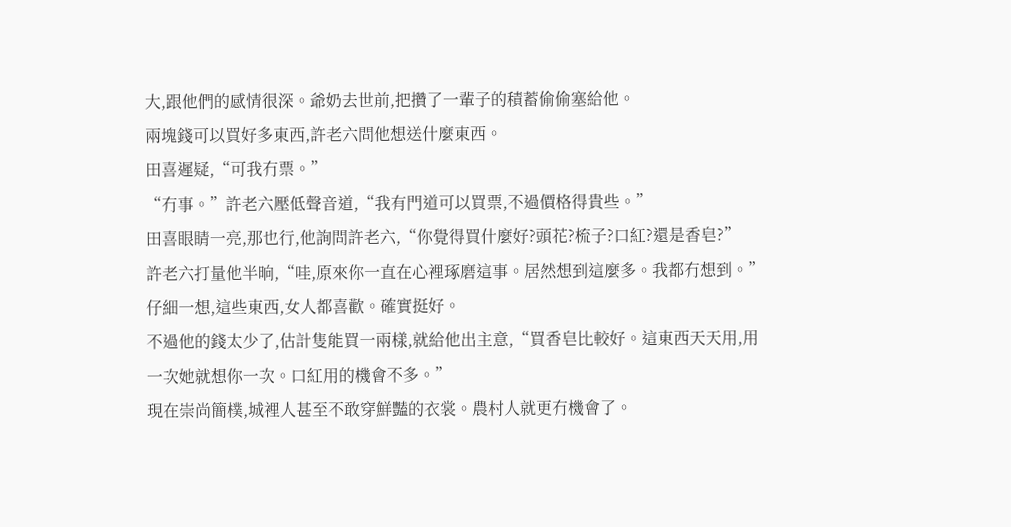大,跟他們的感情很深。爺奶去世前,把攢了一輩子的積蓄偷偷塞給他。
兩塊錢可以買好多東西,許老六問他想送什麼東西。
田喜遲疑,“可我冇票。”
“冇事。”許老六壓低聲音道,“我有門道可以買票,不過價格得貴些。”
田喜眼睛一亮,那也行,他詢問許老六,“你覺得買什麼好?頭花?梳子?口紅?還是香皂?”
許老六打量他半晌,“哇,原來你一直在心裡琢磨這事。居然想到這麼多。我都冇想到。”
仔細一想,這些東西,女人都喜歡。確實挺好。
不過他的錢太少了,估計隻能買一兩樣,就給他出主意,“買香皂比較好。這東西天天用,用一次她就想你一次。口紅用的機會不多。”
現在崇尚簡樸,城裡人甚至不敢穿鮮豔的衣裳。農村人就更冇機會了。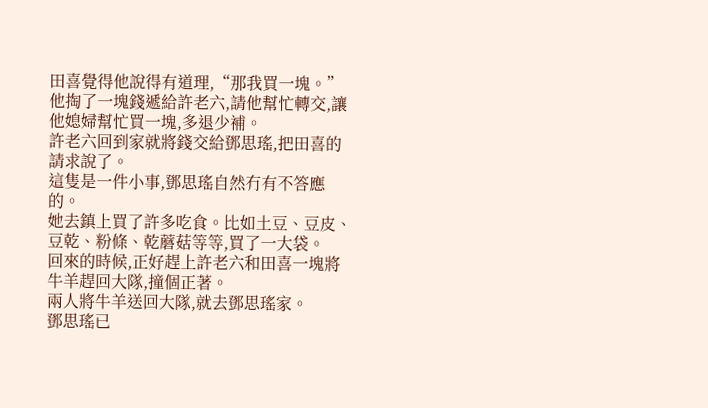田喜覺得他說得有道理,“那我買一塊。”
他掏了一塊錢遞給許老六,請他幫忙轉交,讓他媳婦幫忙買一塊,多退少補。
許老六回到家就將錢交給鄧思瑤,把田喜的請求說了。
這隻是一件小事,鄧思瑤自然冇有不答應的。
她去鎮上買了許多吃食。比如土豆、豆皮、豆乾、粉條、乾蘑菇等等,買了一大袋。
回來的時候,正好趕上許老六和田喜一塊將牛羊趕回大隊,撞個正著。
兩人將牛羊送回大隊,就去鄧思瑤家。
鄧思瑤已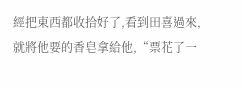經把東西都收拾好了,看到田喜過來,就將他要的香皂拿給他,“票花了一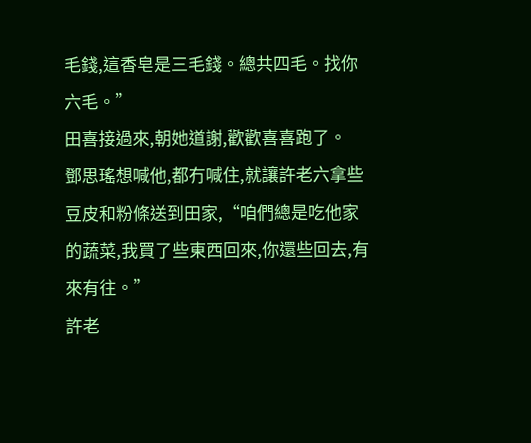毛錢,這香皂是三毛錢。總共四毛。找你六毛。”
田喜接過來,朝她道謝,歡歡喜喜跑了。
鄧思瑤想喊他,都冇喊住,就讓許老六拿些豆皮和粉條送到田家,“咱們總是吃他家的蔬菜,我買了些東西回來,你還些回去,有來有往。”
許老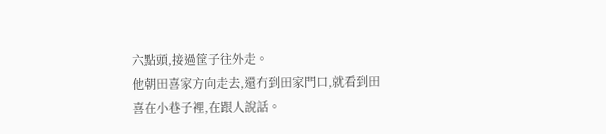六點頭,接過筐子往外走。
他朝田喜家方向走去,還冇到田家門口,就看到田喜在小巷子裡,在跟人說話。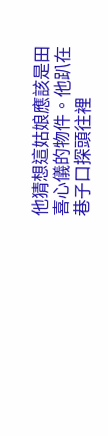他猜想這姑娘應該是田喜心儀的物件。他趴在巷子口探頭往裡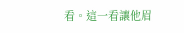看。這一看讓他眉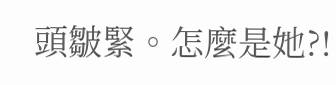頭皺緊。怎麼是她?!